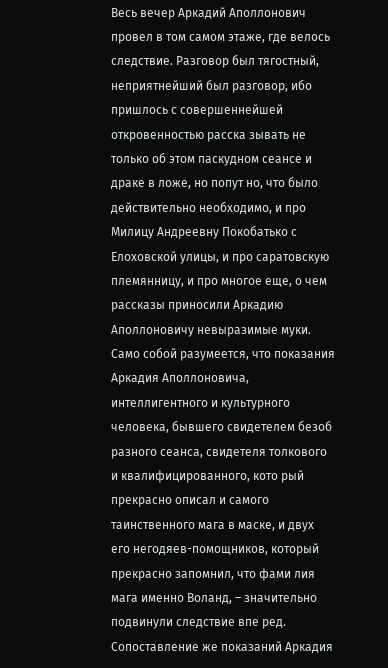Весь вечер Аркадий Аполлонович провел в том самом этаже, где велось следствие. Разговор был тягостный, неприятнейший был разговор, ибо пришлось с совершеннейшей откровенностью расска зывать не только об этом паскудном сеансе и драке в ложе, но попут но, что было действительно необходимо, и про Милицу Андреевну Покобатько с Елоховской улицы, и про саратовскую племянницу, и про многое еще, о чем рассказы приносили Аркадию Аполлоновичу невыразимые муки.
Само собой разумеется, что показания Аркадия Аполлоновича, интеллигентного и культурного человека, бывшего свидетелем безоб разного сеанса, свидетеля толкового и квалифицированного, кото рый прекрасно описал и самого таинственного мага в маске, и двух его негодяев-помощников, который прекрасно запомнил, что фами лия мага именно Воланд, – значительно подвинули следствие впе ред. Сопоставление же показаний Аркадия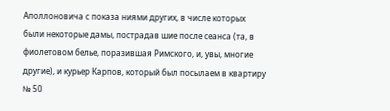Аполлоновича с показа ниями других, в числе которых были некоторые дамы, пострадав шие после сеанса (та, в фиолетовом белье, поразившая Римского, и, увы, многие другие), и курьер Карпов, который был посылаем в квартиру № 50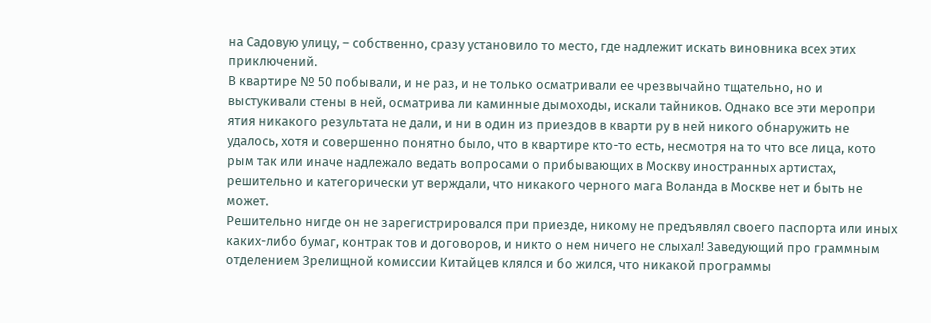на Садовую улицу, – собственно, сразу установило то место, где надлежит искать виновника всех этих приключений.
В квартире № 50 побывали, и не раз, и не только осматривали ее чрезвычайно тщательно, но и выстукивали стены в ней, осматрива ли каминные дымоходы, искали тайников. Однако все эти меропри ятия никакого результата не дали, и ни в один из приездов в кварти ру в ней никого обнаружить не удалось, хотя и совершенно понятно было, что в квартире кто-то есть, несмотря на то что все лица, кото рым так или иначе надлежало ведать вопросами о прибывающих в Москву иностранных артистах, решительно и категорически ут верждали, что никакого черного мага Воланда в Москве нет и быть не может.
Решительно нигде он не зарегистрировался при приезде, никому не предъявлял своего паспорта или иных каких-либо бумаг, контрак тов и договоров, и никто о нем ничего не слыхал! Заведующий про граммным отделением Зрелищной комиссии Китайцев клялся и бо жился, что никакой программы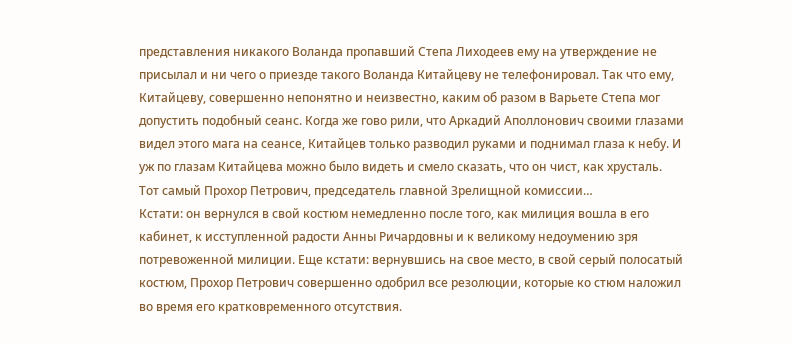представления никакого Воланда пропавший Степа Лиходеев ему на утверждение не присылал и ни чего о приезде такого Воланда Китайцеву не телефонировал. Так что ему, Китайцеву, совершенно непонятно и неизвестно, каким об разом в Варьете Степа мог допустить подобный сеанс. Когда же гово рили, что Аркадий Аполлонович своими глазами видел этого мага на сеансе, Китайцев только разводил руками и поднимал глаза к небу. И уж по глазам Китайцева можно было видеть и смело сказать, что он чист, как хрусталь.
Тот самый Прохор Петрович, председатель главной Зрелищной комиссии…
Кстати: он вернулся в свой костюм немедленно после того, как милиция вошла в его кабинет, к исступленной радости Анны Ричардовны и к великому недоумению зря потревоженной милиции. Еще кстати: вернувшись на свое место, в свой серый полосатый костюм, Прохор Петрович совершенно одобрил все резолюции, которые ко стюм наложил во время его кратковременного отсутствия.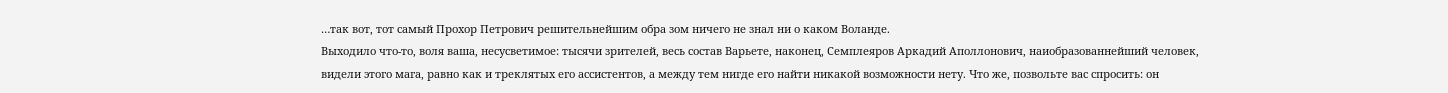…так вот, тот самый Прохор Петрович решительнейшим обра зом ничего не знал ни о каком Воланде.
Выходило что-то, воля ваша, несусветимое: тысячи зрителей, весь состав Варьете, наконец, Семплеяров Аркадий Аполлонович, наиобразованнейший человек, видели этого мага, равно как и треклятых его ассистентов, а между тем нигде его найти никакой возможности нету. Что же, позвольте вас спросить: он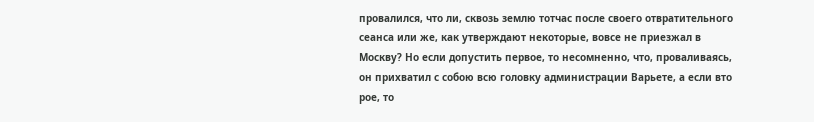провалился, что ли, сквозь землю тотчас после своего отвратительного сеанса или же, как утверждают некоторые, вовсе не приезжал в Москву? Но если допустить первое, то несомненно, что, проваливаясь, он прихватил с собою всю головку администрации Варьете, а если вто рое, то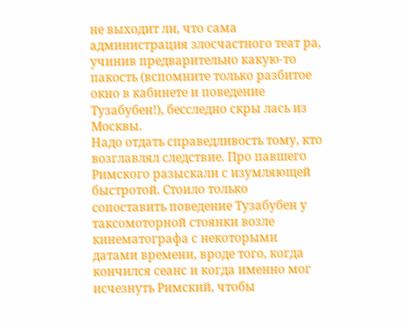не выходит ли, что сама администрация злосчастного теат ра, учинив предварительно какую-то пакость (вспомните только разбитое окно в кабинете и поведение Тузабубен!), бесследно скры лась из Москвы.
Надо отдать справедливость тому, кто возглавлял следствие. Про павшего Римского разыскали с изумляющей быстротой. Стоило только сопоставить поведение Тузабубен у таксомоторной стоянки возле кинематографа с некоторыми датами времени, вроде того, когда кончился сеанс и когда именно мог исчезнуть Римский, чтобы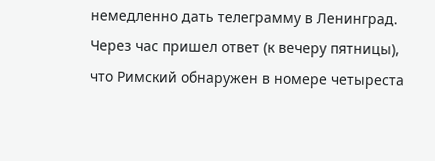немедленно дать телеграмму в Ленинград. Через час пришел ответ (к вечеру пятницы), что Римский обнаружен в номере четыреста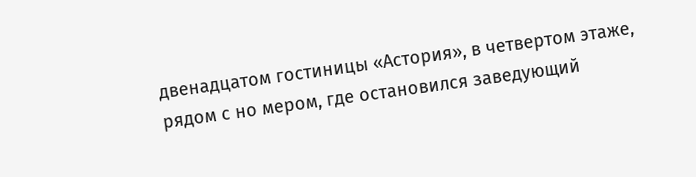двенадцатом гостиницы «Астория», в четвертом этаже, рядом с но мером, где остановился заведующий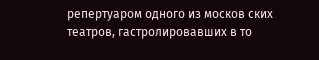репертуаром одного из москов ских театров, гастролировавших в то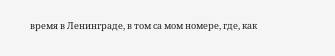время в Ленинграде, в том са мом номере, где, как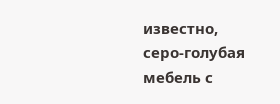известно, серо-голубая мебель с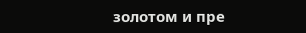золотом и пре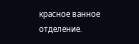красное ванное отделение.